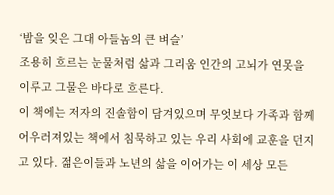‘밤을 잊은 그대 아들놈의 큰 벼슬’
조용히 흐르는 눈물처럼 삶과 그리움 인간의 고뇌가 연못을 이루고 그물은 바다로 흐른다.
이 책에는 저자의 진솔함이 담겨있으며 무엇보다 가족과 함께 어우러져있는 책에서 침묵하고 있는 우리 사회에 교훈을 던지고 있다. 젊은이들과 노년의 삶을 이어가는 이 세상 모든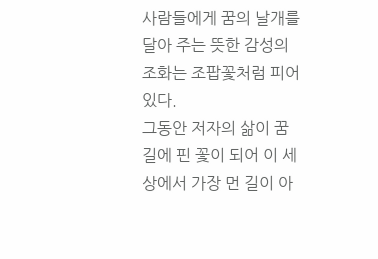사람들에게 꿈의 날개를 달아 주는 뜻한 감성의 조화는 조팝꽃처럼 피어있다.
그동안 저자의 삶이 꿈길에 핀 꽃이 되어 이 세상에서 가장 먼 길이 아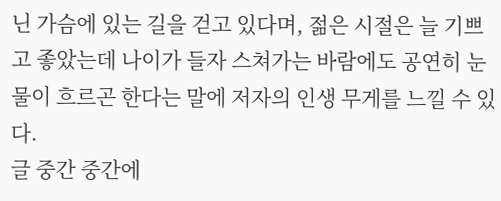닌 가슴에 있는 길을 걷고 있다며, 젊은 시절은 늘 기쁘고 좋았는데 나이가 들자 스쳐가는 바람에도 공연히 눈물이 흐르곤 한다는 말에 저자의 인생 무게를 느낄 수 있다.
글 중간 중간에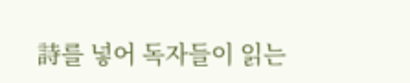詩를 넣어 독자들이 읽는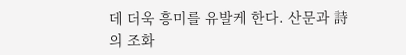데 더욱 흥미를 유발케 한다. 산문과 詩의 조화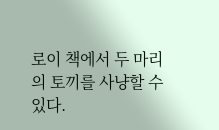로이 책에서 두 마리의 토끼를 사냥할 수 있다.